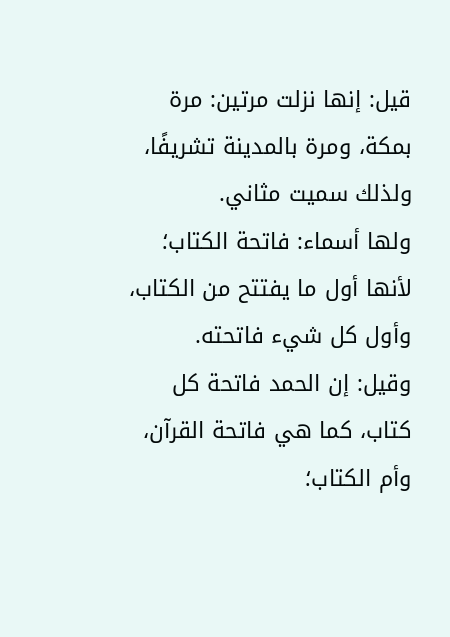قيل: إنها نزلت مرتين: مرة بمكة، ومرة بالمدينة تشريفًا، ولذلك سميت مثاني.
ولها أسماء: فاتحة الكتاب؛ لأنها أول ما يفتتح من الكتاب، وأول كل شيء فاتحته.
وقيل: إن الحمد فاتحة كل كتاب، كما هي فاتحة القرآن، وأم الكتاب؛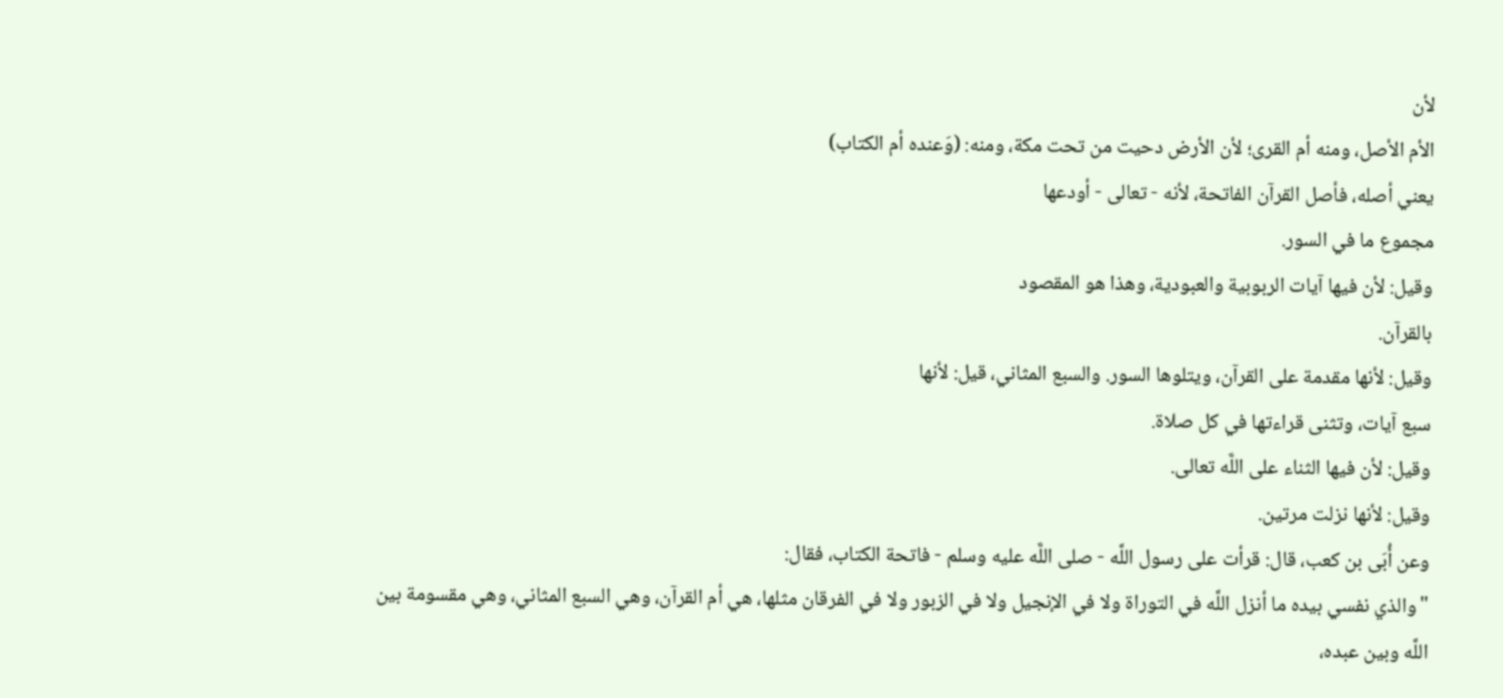لأن
الأم الأصل، ومنه أم القرى؛ لأن الأرض دحيت من تحت مكة، ومنه: (وَعنده أم الكتاب)
يعني أصله، فأصل القرآن الفاتحة، لأنه - تعالى - أودعها
مجموع ما في السور.
وقيل: لأن فيها آيات الربوبية والعبودية، وهذا هو المقصود
بالقرآن.
وقيل: لأنها مقدمة على القرآن، ويتلوها السور. والسبع المثاني، قيل: لأنها
سبع آيات، وتثنى قراءتها في كل صلاة.
وقيل: لأن فيها الثناء على اللَّه تعالى.
وقيل: لأنها نزلت مرتين.
وعن أُبَى بن كعب، قال: قرأت على رسول اللَّه - صلى اللَّه عليه وسلم - فاتحة الكتاب، فقال:
"والذي نفسي بيده ما أنزل اللَّه في التوراة ولا في الإنجيل ولا في الزبور ولا في الفرقان مثلها، هي أم القرآن، وهي السبع المثاني، وهي مقسومة بين اللَّه وبين عبده،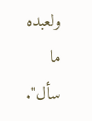ولعبده ما سأل".